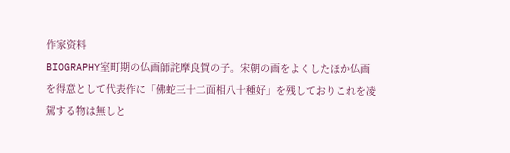作家资料
BIOGRAPHY室町期の仏画師詫摩良賀の子。宋朝の画をよくしたほか仏画を得意として代表作に「佛蛇三十二面相八十種好」を残しておりこれを凌駕する物は無しと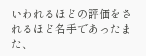いわれるほどの評価をされるほど名手であったまた、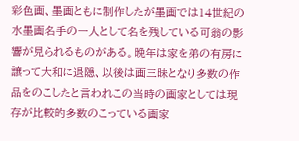彩色画、墨画ともに制作したが墨画では14世紀の水墨画名手の一人として名を残している可翁の影響が見られるものがある。晩年は家を弟の有房に譲って大和に退隠、以後は画三昧となり多数の作品をのこしたと言われこの当時の画家としては現存が比較的多数のこっている画家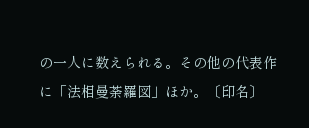の一人に数えられる。その他の代表作に「法相曼荼羅図」ほか。〔印名〕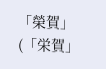「榮賀」(「栄賀」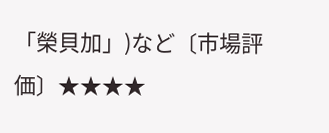「榮貝加」)など〔市場評価〕★★★★